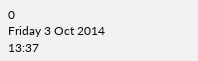0
Friday 3 Oct 2014 13:37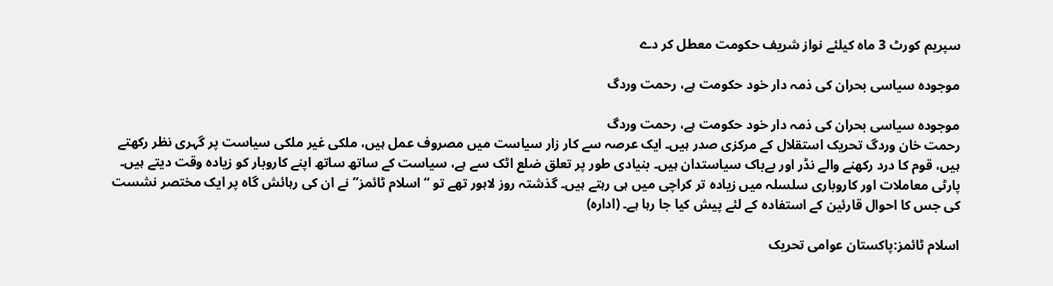سپریم کورٹ 3 ماہ کیلئے نواز شریف حکومت معطل کر دے

موجودہ سیاسی بحران کی ذمہ دار خود حکومت ہے، رحمت وردگ

موجودہ سیاسی بحران کی ذمہ دار خود حکومت ہے، رحمت وردگ
رحمت خان وردگ تحریک استقلال کے مرکزی صدر ہیں۔ ایک عرصہ سے کار زار سیاست میں مصروف عمل ہیں، ملکی غیر ملکی سیاست پر گہری نظر رکھتے ہیں، قوم کا درد رکھنے والے نڈر اور بےباک سیاستدان ہیں۔ بنیادی طور پر تعلق ضلع اٹک سے ہے، سیاست کے ساتھ ساتھ اپنے کاروبار کو زیادہ وقت دیتے ہیں۔ پارٹی معاملات اور کاروباری سلسلہ میں زیادہ تر کراچی میں ہی رہتے ہیں۔ گذشتہ روز لاہور تھے تو ‘‘اسلام ٹائمز’’ نے ان کی رہائش گاہ پر ایک مختصر نشست کی جس کا احوال قارئین کے استفادہ کے لئے پیش کیا جا رہا ہے۔ (ادارہ)

اسلام ٹائمز:پاکستان عوامی تحریک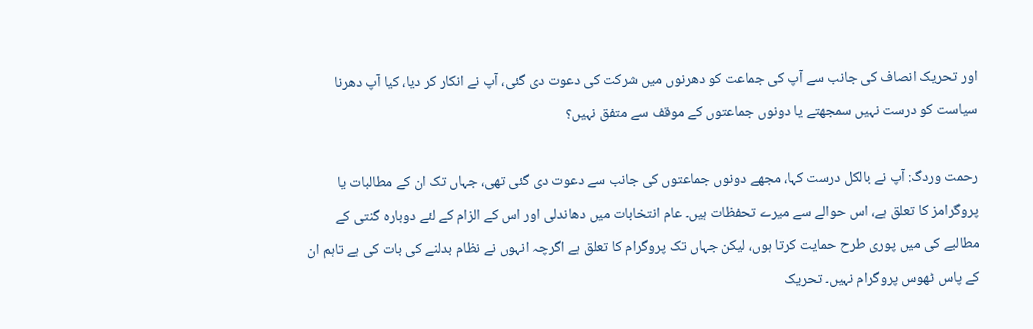اور تحریک انصاف کی جانب سے آپ کی جماعت کو دھرنوں میں شرکت کی دعوت دی گئی، آپ نے انکار کر دیا، کیا آپ دھرنا سیاست کو درست نہیں سمجھتے یا دونوں جماعتوں کے موقف سے متفق نہیں؟

رحمت وردگ: آپ نے بالکل درست کہا، مجھے دونوں جماعتوں کی جانب سے دعوت دی گئی تھی، جہاں تک ان کے مطالبات یا پروگرامز کا تعلق ہے، اس حوالے سے میرے تحفظات ہیں۔ عام انتخابات میں دھاندلی اور اس کے الزام کے لئے دوبارہ گنتی کے مطالبے کی میں پوری طرح حمایت کرتا ہوں، لیکن جہاں تک پروگرام کا تعلق ہے اگرچہ انہوں نے نظام بدلنے کی بات کی ہے تاہم ان کے پاس ٹھوس پروگرام نہیں۔ تحریک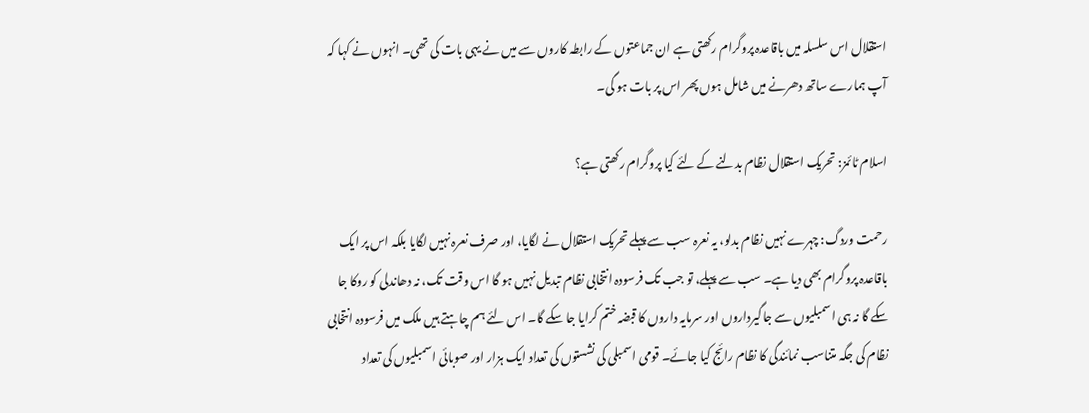استقلال اس سلسلہ میں باقاعدہ پروگرام رکھتی ہے ان جماعتوں کے رابطہ کاروں سے میں نے یہی بات کی تھی۔ انہوں نے کہا کہ آپ ہمارے ساتھ دھرنے میں شامل ہوں پھر اس پر بات ہو گی۔

اسلام ٹائمز: تحریک استقلال نظام بدلنے کے لئے کیا پروگرام رکھتی ہے؟

رحمت وردگ: چہرے نہیں نظام بدلو، یہ نعرہ سب سے پہلے تحریک استقلال نے لگایا، اور صرف نعرہ نہیں لگایا بلکہ اس پر ایک باقاعدہ پروگرام بھی دیا ہے۔ سب سے پہلے، تو جب تک فرسودہ انتخابی نظام تبدیل نہیں ہو گا اس وقت تک، نہ دھاندلی کو روکا جا سکے گا نہ ہی اسمبلیوں سے جاگیرداروں اور سرمایہ داروں کا قبضہ ختم کرایا جا سکے گا۔ اس لئے ہم چاہتے ہیں ملک میں فرسودہ انتخابی نظام کی جگہ متناسب نمائندگی کا نظام رائج کیا جائے۔ قومی اسمبلی کی نشستوں کی تعداد ایک ہزار اور صوبائی اسمبلیوں کی تعداد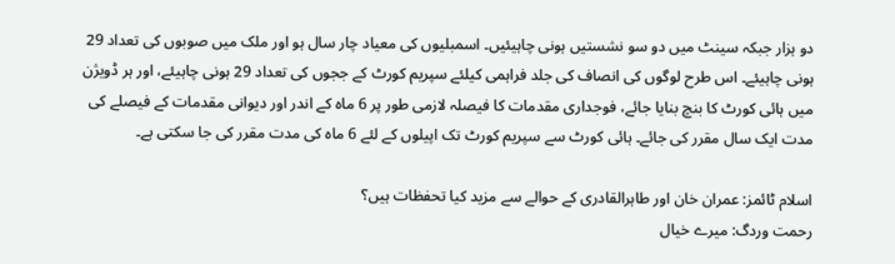دو ہزار جبکہ سینٹ میں دو سو نشستیں ہونی چاہیئیں۔ اسمبلیوں کی معیاد چار سال ہو اور ملک میں صوبوں کی تعداد 29 ہونی چاہیئے۔ اس طرح لوگوں کی انصاف کی جلد فراہمی کیلئے سپریم کورٹ کے ججوں کی تعداد 29 ہونی چاہیئے، اور ہر ڈویژن میں ہائی کورٹ کا بنچ بنایا جائے، فوجداری مقدمات کا فیصلہ لازمی طور پر 6 ماہ کے اندر اور دیوانی مقدمات کے فیصلے کی مدت ایک سال مقرر کی جائے۔ ہائی کورٹ سے سپریم کورٹ تک اپیلوں کے لئے 6 ماہ کی مدت مقرر کی جا سکتی ہے۔

اسلام ٹائمز: عمران خان اور طاہرالقادری کے حوالے سے مزید کیا تحفظات ہیں؟
رحمت وردگ: میرے خیال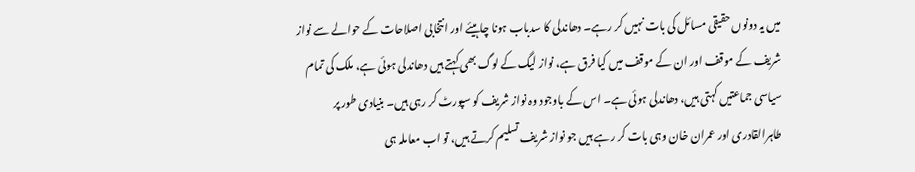میں یہ دونوں حقیقی مسائل کی بات نہیں کر رہے۔ دھاندلی کا سدباب ہونا چاہیئے اور انتخابی اصلاحات کے حوالے سے نواز شریف کے موقف اور ان کے موقف میں کیا فرق ہے، نواز لیگ کے لوگ بھی کہتے ہیں دھاندلی ہوئی ہے، ملک کی تمام سیاسی جماعتیں کہتی ہیں، دھاندلی ہوئی ہے۔ اس کے باوجود وہ نواز شریف کو سپورٹ کر رہی ہیں۔ بنیادی طور پر طاہرالقادری اور عمران خان وہی بات کر رہے ہیں جو نواز شریف تسلیم کرتے ہیں، تو اب معاملہ ہی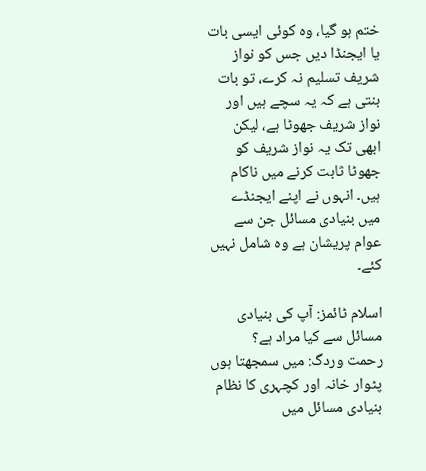ختم ہو گیا، وہ کوئی ایسی بات یا ایجنڈا دیں جس کو نواز شریف تسلیم نہ کرے، تو بات بنتی ہے کہ یہ سچے ہیں اور نواز شریف جھوٹا ہے، لیکن ابھی تک یہ نواز شریف کو جھوٹا ثابت کرنے میں ناکام ہیں۔ انہوں نے اپنے ایجنڈے میں بنیادی مسائل جن سے عوام پریشان ہے وہ شامل نہیں کئے۔

اسلام ٹائمز: آپ کی بنیادی مسائل سے کیا مراد ہے؟
رحمت وردگ: میں سمجھتا ہوں پٹوار خانہ اور کچہری کا نظام بنیادی مسائل میں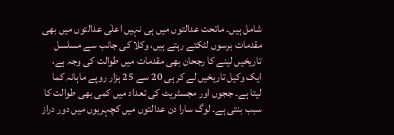شامل ہیں۔ ماتحت عدالتوں میں ہی نہیں اعلٰی عدالتوں میں بھی مقدمات برسوں لٹکتے رہتے ہیں، وکلا کی جانب سے مسلسل تاریخیں لینے کا رجحان بھی مقدمات میں طوالت کی وجہ ہے، ایک وکیل تاریخیں لے کر ہی 20 سے 25 ہزار روپے ماہانہ کما لیتا ہے۔ ججوں اور مجسٹریٹ کی تعداد میں کمی بھی طوالت کا سبب بنتی ہے۔ لوگ سارا دن عدالتوں میں کچہریوں میں دور دراز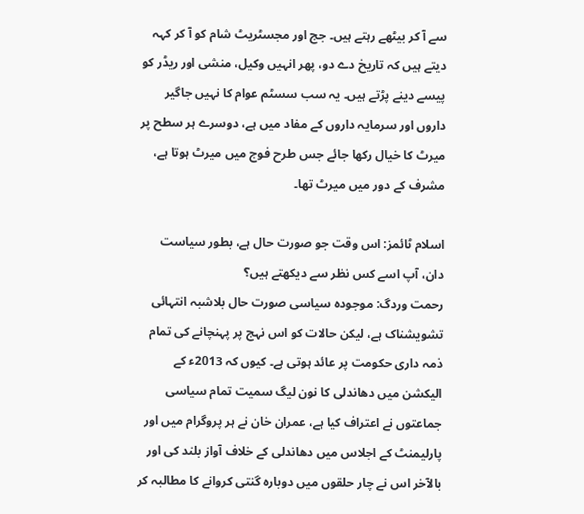سے آ کر بیٹھے رہتے ہیں۔ جج اور مجسٹریٹ شام کو آ کر کہہ دیتے ہیں کہ تاریخ دے دو، پھر انہیں وکیل، منشی اور ریڈر کو پیسے دینے پڑتے ہیں۔ یہ سب سسٹم عوام کا نہیں جاگیر داروں اور سرمایہ داروں کے مفاد میں ہے، دوسرے ہر سطح پر میرٹ کا خیال رکھا جائے جس طرح فوج میں میرٹ ہوتا ہے، مشرف کے دور میں میرٹ تھا۔

اسلام ٹائمز: اس وقت جو صورت حال ہے، بطور سیاست دان، آپ اسے کس نظر سے دیکھتے ہیں؟
رحمت وردگ: موجودہ سیاسی صورت حال بلاشبہ انتہائی تشویشناک ہے، لیکن حالات کو اس نہج پر پہنچانے کی تمام ذمہ داری حکومت پر عائد ہوتی ہے۔ کیوں کہ 2013ء کے الیکشن میں دھاندلی کا نون لیگ سمیت تمام سیاسی جماعتوں نے اعتراف کیا ہے، عمران خان نے ہر پروگرام میں اور پارلیمنٹ کے اجلاس میں دھاندلی کے خلاف آواز بلند کی اور بالآخر اس نے چار حلقوں میں دوبارہ گنتی کروانے کا مطالبہ کر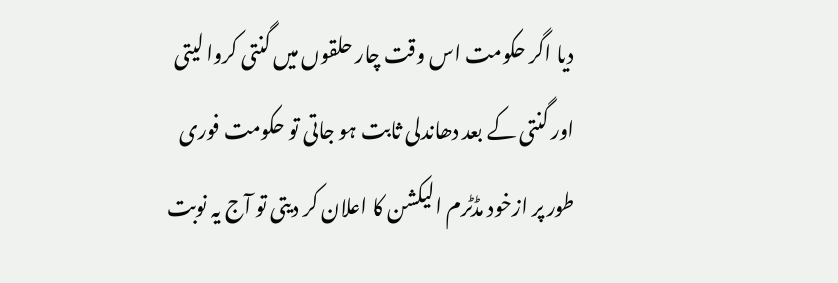دیا اگر حکومت اس وقت چار حلقوں میں گنتی کروا لیتی اور گنتی کے بعد دھاندلی ثابت ہو جاتی تو حکومت فوری طور پر ازخود مڈٹرم الیکشن کا اعلان کر دیتی تو آج یہ نوبت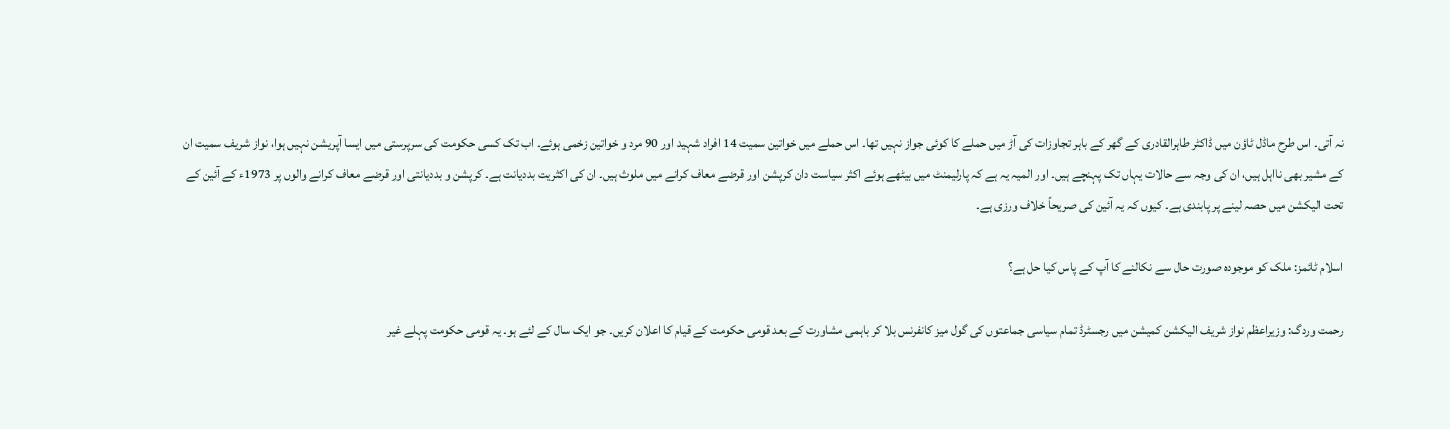نہ آتی۔ اس طرح ماڈل ٹاؤن میں ڈاکٹر طاہرالقادری کے گھر کے باہر تجاوزات کی آڑ میں حملے کا کوئی جواز نہیں تھا۔ اس حملے میں خواتین سمیت 14 افراد شہید اور 90 مرد و خواتین زخمی ہوئے۔ اب تک کسی حکومت کی سرپرستی میں ایسا آپریشن نہیں ہوا، نواز شریف سمیت ان کے مشیر بھی نااہل ہیں، ان کی وجہ سے حالات یہاں تک پہنچے ہیں۔ اور المیہ یہ ہے کہ پارلیمنٹ میں بیٹھے ہوئے اکثر سیاست دان کرپشن اور قرضے معاف کرانے میں ملوث ہیں۔ ان کی اکثریت بددیانت ہے۔ کرپشن و بددیانتی اور قرضے معاف کرانے والوں پر 1973ء کے آئین کے تحت الیکشن میں حصہ لینے پر پابندی ہے۔ کیوں کہ یہ آئین کی صریحاً خلاف ورزی ہے۔

اسلام ٹائمز: ملک کو موجودہ صورت حال سے نکالنے کا آپ کے پاس کیا حل ہے؟

رحمت وردگ: وزیراعظم نواز شریف الیکشن کمیشن میں رجسٹرڈ تمام سیاسی جماعتوں کی گول میز کانفرنس بلا کر باہمی مشاورت کے بعد قومی حکومت کے قیام کا اعلان کریں۔ جو ایک سال کے لئے ہو۔ یہ قومی حکومت پہلے غیر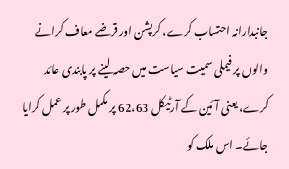جانبدارانہ احتساب کرے، کرپشن اور قرضے معاف کرانے والوں پر فیملی سمیت سیاست میں حصہ لینے پر پابندی عائد کرے، یعنی آئین کے آرٹیکل 62،63 پر مکمل طور پر عمل کرایا جائے۔ اس ملک کو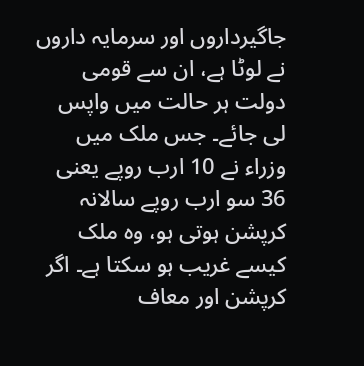جاگیرداروں اور سرمایہ داروں نے لوٹا ہے، ان سے قومی دولت ہر حالت میں واپس لی جائے۔ جس ملک میں وزراء نے 10 ارب روپے یعنی 36 سو ارب روپے سالانہ کرپشن ہوتی ہو، وہ ملک کیسے غریب ہو سکتا ہے۔ اگر کرپشن اور معاف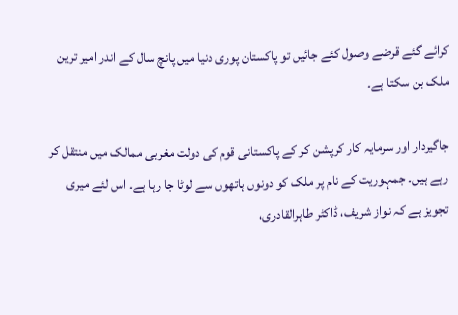کرائے گئے قرضے وصول کئے جائیں تو پاکستان پوری دنیا میں پانچ سال کے اندر امیر ترین ملک بن سکتا ہے۔

جاگیردار اور سرمایہ کار کرپشن کر کے پاکستانی قوم کی دولت مغربی ممالک میں منتقل کر رہے ہیں۔ جمہوریت کے نام پر ملک کو دونوں ہاتھوں سے لوٹا جا رہا ہے۔ اس لئے میری تجویز ہے کہ نواز شریف، ڈاکٹر طاہرالقادری،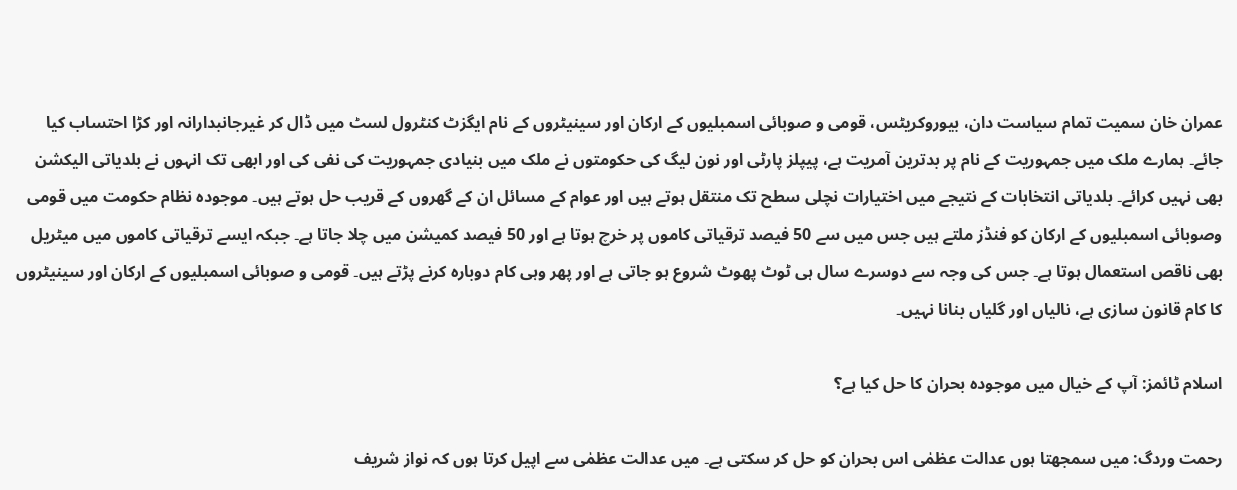عمران خان سمیت تمام سیاست دان، بیوروکریٹس، قومی و صوبائی اسمبلیوں کے ارکان اور سینیٹروں کے نام ایگزٹ کنٹرول لسٹ میں ڈال کر غیرجانبدارانہ اور کڑا احتساب کیا جائے۔ ہمارے ملک میں جمہوریت کے نام پر بدترین آمریت ہے، پیپلز پارٹی اور نون لیگ کی حکومتوں نے ملک میں بنیادی جمہوریت کی نفی کی اور ابھی تک انہوں نے بلدیاتی الیکشن بھی نہیں کرائے۔ بلدیاتی انتخابات کے نتیجے میں اختیارات نچلی سطح تک منتقل ہوتے ہیں اور عوام کے مسائل ان کے گھروں کے قریب حل ہوتے ہیں۔ موجودہ نظام حکومت میں قومی وصوبائی اسمبلیوں کے ارکان کو فنڈز ملتے ہیں جس میں سے 50 فیصد ترقیاتی کاموں پر خرچ ہوتا ہے اور 50 فیصد کمیشن میں چلا جاتا ہے۔ جبکہ ایسے ترقیاتی کاموں میں میٹریل بھی ناقص استعمال ہوتا ہے۔ جس کی وجہ سے دوسرے سال ہی ٹوٹ پھوٹ شروع ہو جاتی ہے اور پھر وہی کام دوبارہ کرنے پڑتے ہیں۔ قومی و صوبائی اسمبلیوں کے ارکان اور سینیٹروں کا کام قانون سازی ہے، نالیاں اور گلیاں بنانا نہیں۔

اسلام ٹائمز: آپ کے خیال میں موجودہ بحران کا حل کیا ہے؟

رحمت وردگ: میں سمجھتا ہوں عدالت عظمٰی اس بحران کو حل کر سکتی ہے۔ میں عدالت عظمٰی سے اپیل کرتا ہوں کہ نواز شریف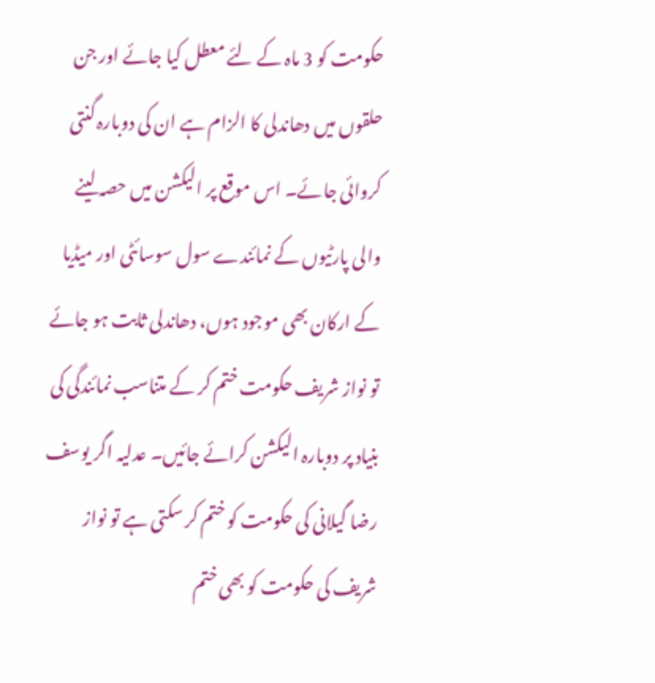حکومت کو 3 ماہ کے لئے معطل کیا جائے اور جن حلقوں میں دھاندلی کا الزام ہے ان کی دوبارہ گنتی کروائی جائے۔ اس موقع پر الیکشن میں حصہ لینے والی پارٹیوں کے نمائندے سول سوسائٹی اور میڈیا کے ارکان بھی موجود ہوں، دھاندلی ثابت ہو جائے تو نواز شریف حکومت ختم کر کے متناسب نمائندگی کی بنیاد پر دوبارہ الیکشن کرائے جائیں۔ عدلیہ اگر یوسف رضا گیلانی کی حکومت کو ختم کر سکتی ہے تو نواز شریف کی حکومت کو بھی ختم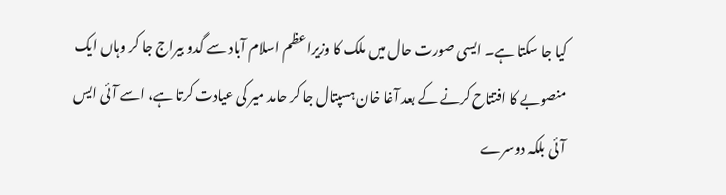کیا جا سکتا ہے۔ ایسی صورت حال میں ملک کا وزیراعظم اسلام آباد سے گدو بیراج جا کر وہاں ایک منصوبے کا افتتاح کرنے کے بعد آغا خان ہسپتال جا کر حامد میر کی عیادت کرتا ہے، اسے آئی ایس آئی بلکہ دوسرے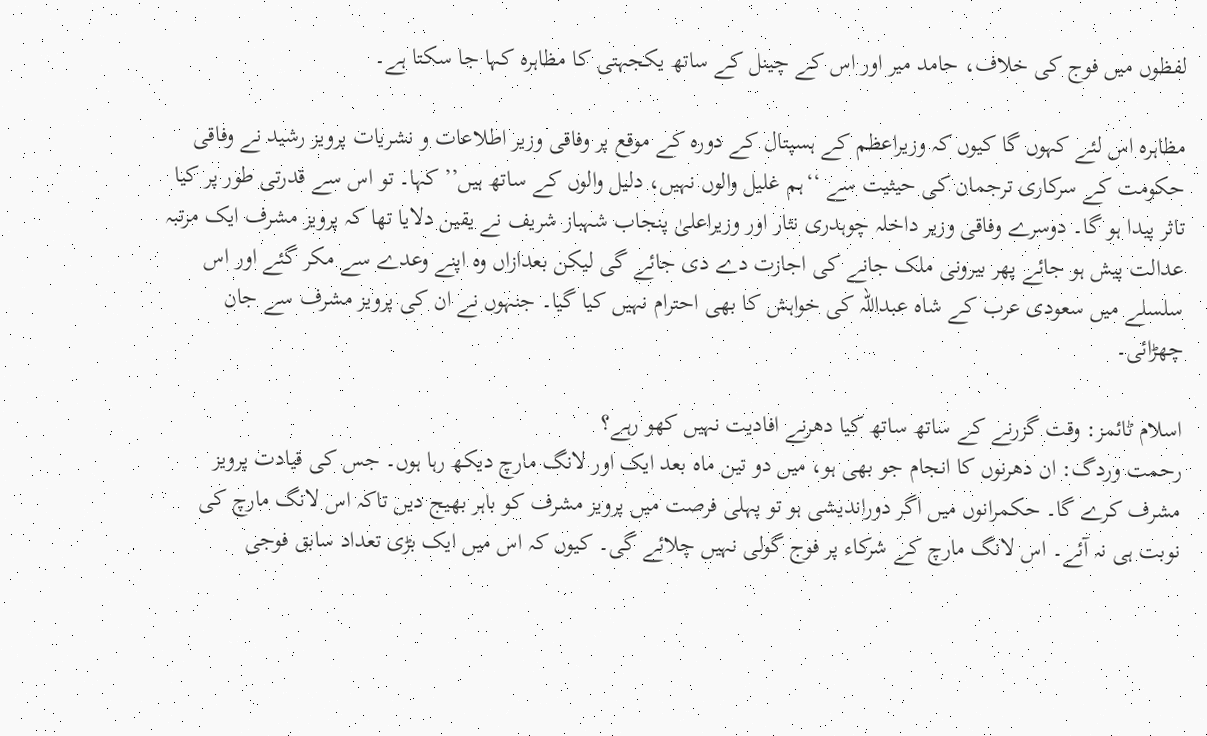لفظوں میں فوج کی خلاف، حامد میر اور اس کے چینل کے ساتھ یکجہتی کا مظاہرہ کہا جا سکتا ہے۔

مظاہرہ اس لئے کہوں گا کیوں کہ وزیراعظم کے ہسپتال کے دورہ کے موقع پر وفاقی وزیر اطلاعات و نشریات پرویز رشید نے وفاقی حکومت کے سرکاری ترجمان کی حیثیت سے ‘‘ہم غلیل والوں نہیں، دلیل والوں کے ساتھ ہیں’’ کہا۔ تو اس سے قدرتی طور پر کیا تاثر پیدا ہو گا۔ دوسرے وفاقی وزیر داخلہ چوہدری نثار اور وزیراعلیٰ پنجاب شہباز شریف نے یقین دلایا تھا کہ پرویز مشرف ایک مرتبہ عدالت پیش ہو جائے پھر بیرونی ملک جانے کی اجازت دے دی جائے گی لیکن بعدازاں وہ اپنے وعدے سے مکر گئے اور اس سلسلے میں سعودی عرب کے شاہ عبداللہ کی خواہش کا بھی احترام نہیں کیا گیا۔ جنہوں نے ان کی پرویز مشرف سے جان چھڑائی۔

اسلام ٹائمز: وقت گزرنے کے ساتھ ساتھ کیا دھرنے افادیت نہیں کھو رہے؟
رحمت وردگ: ان دھرنوں کا انجام جو بھی ہو، میں دو تین ماہ بعد ایک اور لانگ مارچ دیکھ رہا ہوں۔ جس کی قیادت پرویز مشرف کرے گا۔ حکمرانوں میں اگر دوراندیشی ہو تو پہلی فرصت میں پرویز مشرف کو باہر بھیج دیں تاکہ اس لانگ مارچ کی نوبت ہی نہ آئے۔ اس لانگ مارچ کے شرکاء پر فوج گولی نہیں چلائے گی۔ کیوں کہ اس میں ایک بڑی تعداد سابق فوجی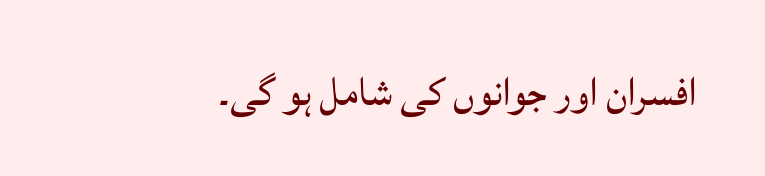افسران اور جوانوں کی شامل ہو گی۔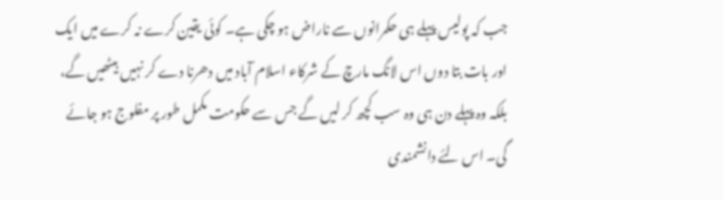جب کہ پولیس پہلے ہی حکمرانوں سے ناراض ہو چکی ہے۔ کوئی یقین کرے نہ کرے میں ایک اور بات بتا دوں اس لانگ مارچ کے شرکاء اسلام آباد میں دھرنا دے کر نہیں بیٹھیں گے، بلکہ وہ پہلے دن ہی وہ سب کچھ کر لیں گے جس سے حکومت مکمل طور پر مفلوج ہو جائے گی۔ اس لئے دانشمندی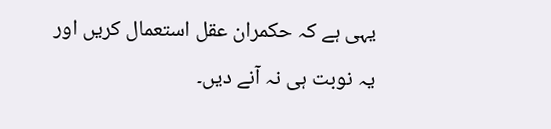یہی ہے کہ حکمران عقل استعمال کریں اور یہ نوبت ہی نہ آنے دیں۔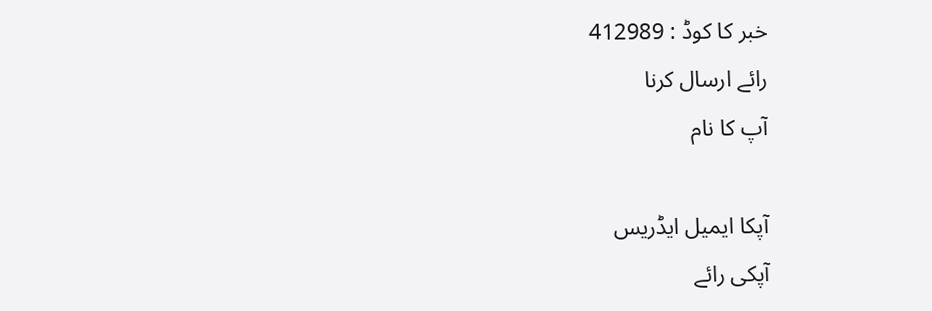خبر کا کوڈ : 412989
رائے ارسال کرنا
آپ کا نام

آپکا ایمیل ایڈریس
آپکی رائے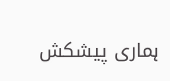ہماری پیشکش